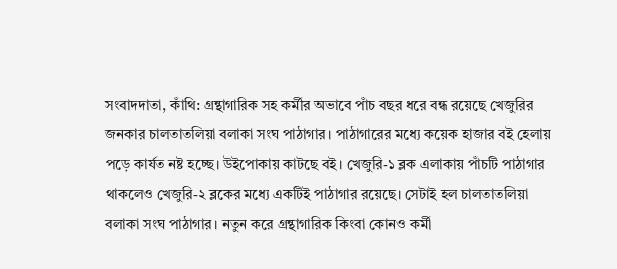সংবাদদাতা, কাঁথি: গ্রন্থাগারিক সহ কর্মীর অভাবে পাঁচ বছর ধরে বন্ধ রয়েছে খেজুরির জনকার চালতাতলিয়া বলাকা সংঘ পাঠাগার। পাঠাগারের মধ্যে কয়েক হাজার বই হেলায় পড়ে কার্যত নষ্ট হচ্ছে। উইপোকায় কাটছে বই। খেজুরি-১ ব্লক এলাকায় পাঁচটি পাঠাগার থাকলেও খেজুরি-২ ব্লকের মধ্যে একটিই পাঠাগার রয়েছে। সেটাই হল চালতাতলিয়া বলাকা সংঘ পাঠাগার। নতুন করে গ্রন্থাগারিক কিংবা কোনও কর্মী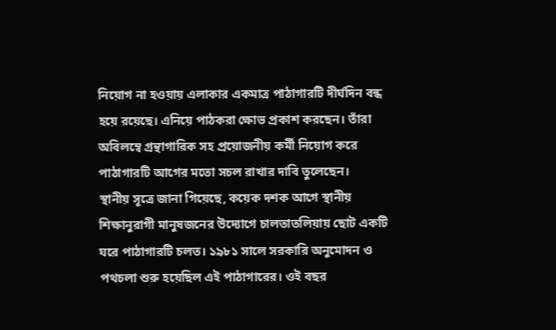নিয়োগ না হওয়ায় এলাকার একমাত্র পাঠাগারটি দীর্ঘদিন বন্ধ হয়ে রয়েছে। এনিয়ে পাঠকরা ক্ষোভ প্রকাশ করছেন। তাঁরা অবিলম্বে গ্রন্থাগারিক সহ প্রয়োজনীয় কর্মী নিয়োগ করে পাঠাগারটি আগের মতো সচল রাখার দাবি তুলেছেন।
স্থানীয় সূত্রে জানা গিয়েছে, কয়েক দশক আগে স্থানীয় শিক্ষানুরাগী মানুষজনের উদ্যোগে চালতাতলিয়ায় ছোট একটি ঘরে পাঠাগারটি চলত। ১৯৮১ সালে সরকারি অনুমোদন ও পথচলা শুরু হয়েছিল এই পাঠাগারের। ওই বছর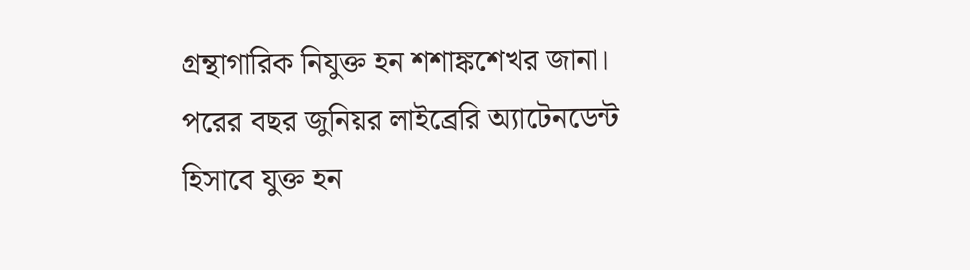গ্রন্থাগারিক নিযুক্ত হন শশাঙ্কশেখর জানা। পরের বছর জুনিয়র লাইব্রেরি অ্যাটেনডেন্ট হিসাবে যুক্ত হন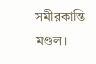সমীরকান্তি মণ্ডল।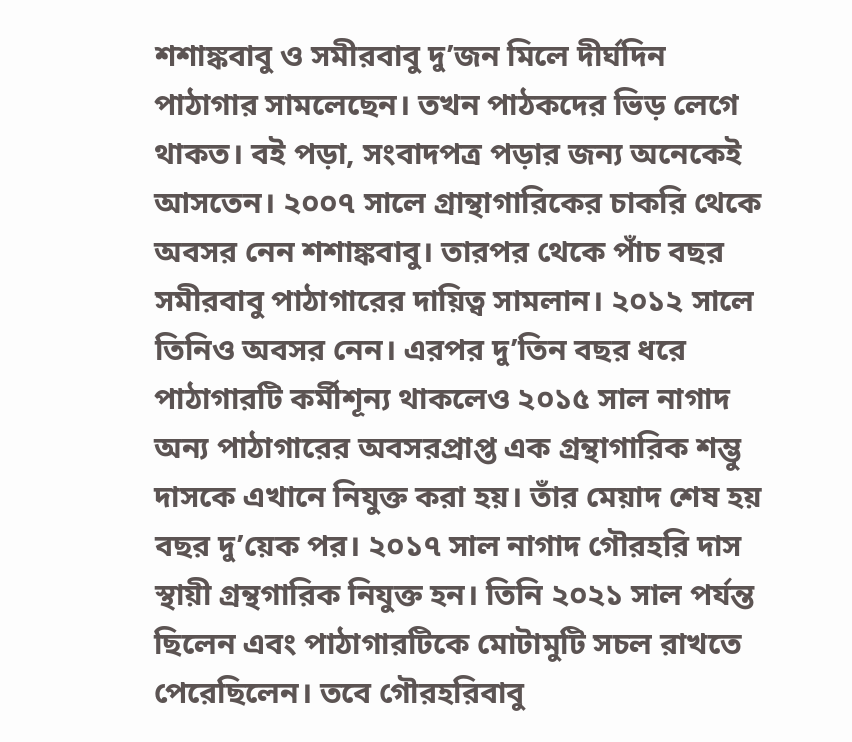শশাঙ্কবাবু ও সমীরবাবু দু’জন মিলে দীর্ঘদিন পাঠাগার সামলেছেন। তখন পাঠকদের ভিড় লেগে থাকত। বই পড়া, সংবাদপত্র পড়ার জন্য অনেকেই আসতেন। ২০০৭ সালে গ্রান্থাগারিকের চাকরি থেকে অবসর নেন শশাঙ্কবাবু। তারপর থেকে পাঁচ বছর সমীরবাবু পাঠাগারের দায়িত্ব সামলান। ২০১২ সালে তিনিও অবসর নেন। এরপর দু’তিন বছর ধরে পাঠাগারটি কর্মীশূন্য থাকলেও ২০১৫ সাল নাগাদ অন্য পাঠাগারের অবসরপ্রাপ্ত এক গ্রন্থাগারিক শম্ভু দাসকে এখানে নিযুক্ত করা হয়। তাঁর মেয়াদ শেষ হয় বছর দু’য়েক পর। ২০১৭ সাল নাগাদ গৌরহরি দাস স্থায়ী গ্রন্থগারিক নিযুক্ত হন। তিনি ২০২১ সাল পর্যন্ত ছিলেন এবং পাঠাগারটিকে মোটামুটি সচল রাখতে পেরেছিলেন। তবে গৌরহরিবাবু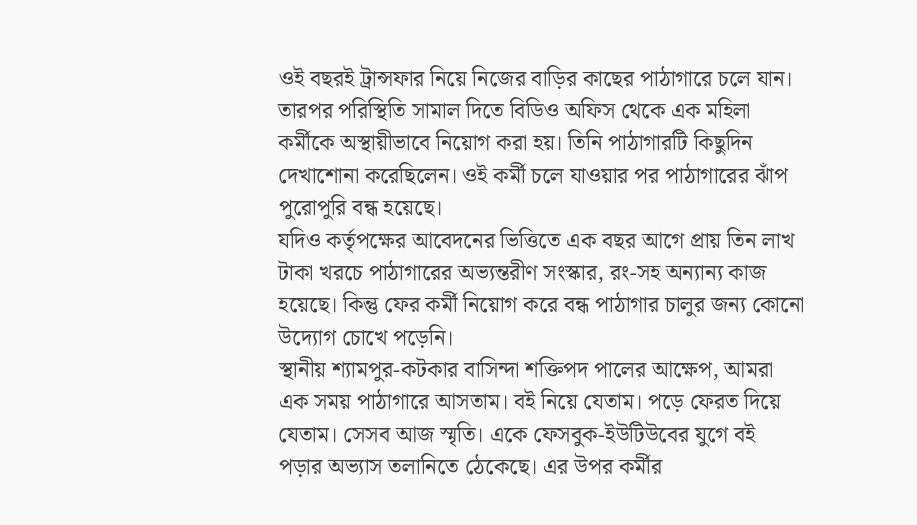ওই বছরই ট্রান্সফার নিয়ে নিজের বাড়ির কাছের পাঠাগারে চলে যান। তারপর পরিস্থিতি সামাল দিতে বিডিও অফিস থেকে এক মহিলা কর্মীকে অস্থায়ীভাবে নিয়োগ করা হয়। তিনি পাঠাগারটি কিছুদিন দেখাশোনা করেছিলেন। ওই কর্মী চলে যাওয়ার পর পাঠাগারের ঝাঁপ পুরোপুরি বন্ধ হয়েছে।
যদিও কর্তৃপক্ষের আবেদনের ভিত্তিতে এক বছর আগে প্রায় তিন লাখ টাকা খরচে পাঠাগারের অভ্যন্তরীণ সংস্কার, রং-সহ অন্যান্য কাজ হয়েছে। কিন্তু ফের কর্মী নিয়োগ করে বন্ধ পাঠাগার চালুর জন্য কোনো উদ্যোগ চোখে পড়েনি।
স্থানীয় শ্যামপুর-কটকার বাসিন্দা শক্তিপদ পালের আক্ষেপ, আমরা এক সময় পাঠাগারে আসতাম। বই নিয়ে যেতাম। পড়ে ফেরত দিয়ে যেতাম। সেসব আজ স্মৃতি। একে ফেসবুক-ইউটিউবের যুগে বই পড়ার অভ্যাস তলানিতে ঠেকেছে। এর উপর কর্মীর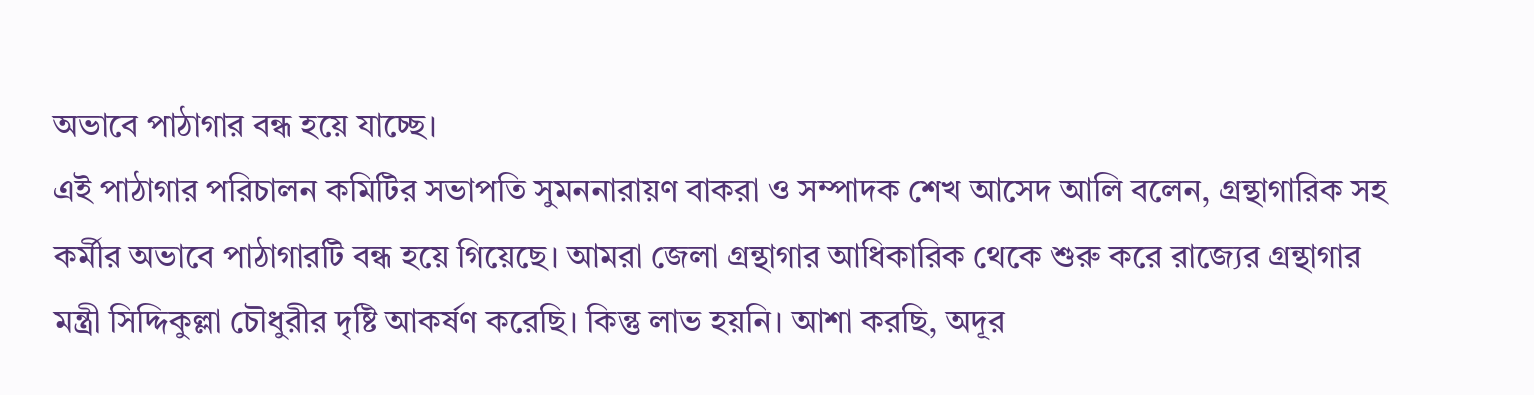অভাবে পাঠাগার বন্ধ হয়ে যাচ্ছে।
এই পাঠাগার পরিচালন কমিটির সভাপতি সুমননারায়ণ বাকরা ও সম্পাদক শেখ আসেদ আলি বলেন, গ্রন্থাগারিক সহ কর্মীর অভাবে পাঠাগারটি বন্ধ হয়ে গিয়েছে। আমরা জেলা গ্রন্থাগার আধিকারিক থেকে শুরু করে রাজ্যের গ্রন্থাগার মন্ত্রী সিদ্দিকুল্লা চৌধুরীর দৃষ্টি আকর্ষণ করেছি। কিন্তু লাভ হয়নি। আশা করছি, অদূর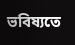ভবিষ্যতে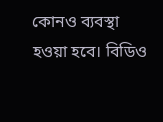কোনও ব্যবস্থা হওয়া হবে। বিডিও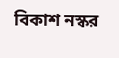বিকাশ নস্কর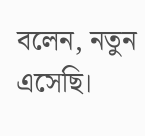বলেন, নতুন এসেছি।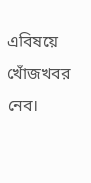এবিষয়ে খোঁজখবর নেব।